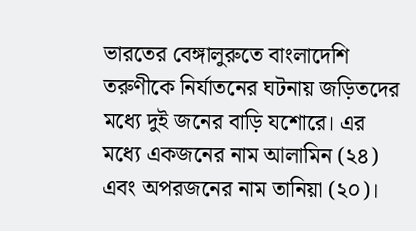ভারতের বেঙ্গালুরুতে বাংলাদেশি তরুণীকে নির্যাতনের ঘটনায় জড়িতদের মধ্যে দুই জনের বাড়ি যশোরে। এর মধ্যে একজনের নাম আলামিন (২৪) এবং অপরজনের নাম তানিয়া (২০)।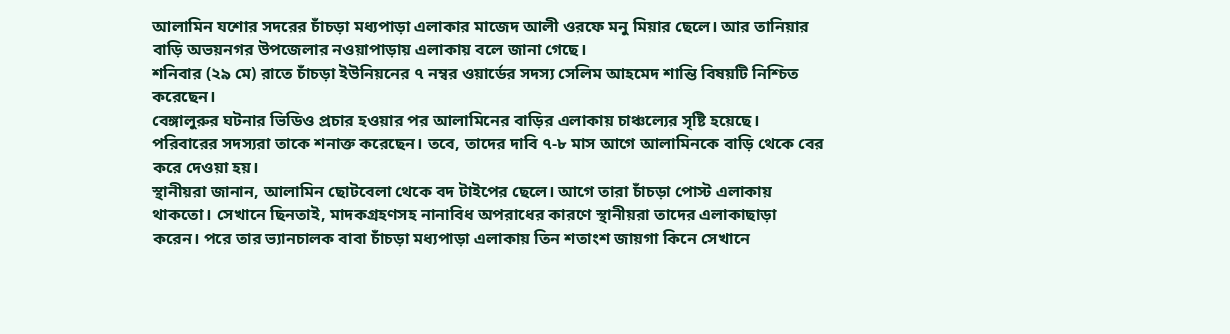আলামিন যশোর সদরের চাঁচড়া মধ্যপাড়া এলাকার মাজেদ আলী ওরফে মনু মিয়ার ছেলে। আর তানিয়ার বাড়ি অভয়নগর উপজেলার নওয়াপাড়ায় এলাকায় বলে জানা গেছে।
শনিবার (২৯ মে) রাতে চাঁচড়া ইউনিয়নের ৭ নম্বর ওয়ার্ডের সদস্য সেলিম আহমেদ শান্তি বিষয়টি নিশ্চিত করেছেন।
বেঙ্গালুরুর ঘটনার ভিডিও প্রচার হওয়ার পর আলামিনের বাড়ির এলাকায় চাঞ্চল্যের সৃষ্টি হয়েছে। পরিবারের সদস্যরা তাকে শনাক্ত করেছেন। তবে, তাদের দাবি ৭-৮ মাস আগে আলামিনকে বাড়ি থেকে বের করে দেওয়া হয়।
স্থানীয়রা জানান, আলামিন ছোটবেলা থেকে বদ টাইপের ছেলে। আগে তারা চাঁচড়া পোস্ট এলাকায় থাকতো। সেখানে ছিনতাই, মাদকগ্রহণসহ নানাবিধ অপরাধের কারণে স্থানীয়রা তাদের এলাকাছাড়া করেন। পরে তার ভ্যানচালক বাবা চাঁচড়া মধ্যপাড়া এলাকায় তিন শতাংশ জায়গা কিনে সেখানে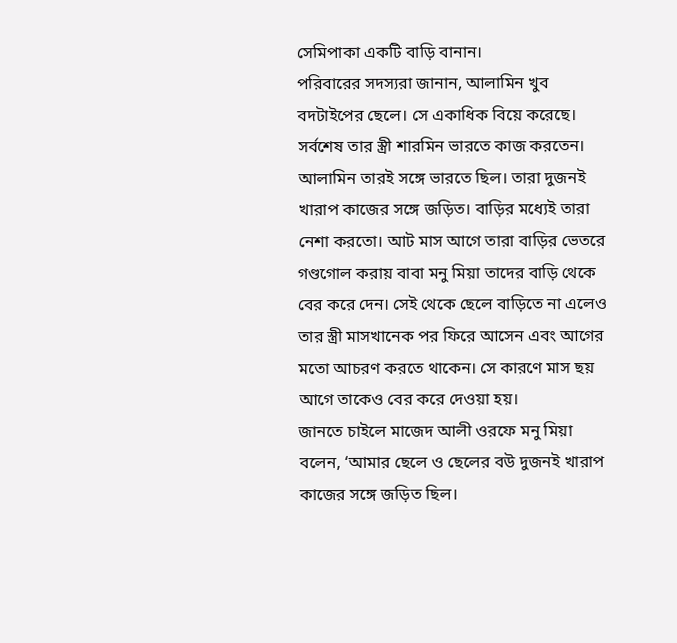সেমিপাকা একটি বাড়ি বানান।
পরিবারের সদস্যরা জানান, আলামিন খুব বদটাইপের ছেলে। সে একাধিক বিয়ে করেছে। সর্বশেষ তার স্ত্রী শারমিন ভারতে কাজ করতেন। আলামিন তারই সঙ্গে ভারতে ছিল। তারা দুজনই খারাপ কাজের সঙ্গে জড়িত। বাড়ির মধ্যেই তারা নেশা করতো। আট মাস আগে তারা বাড়ির ভেতরে গণ্ডগোল করায় বাবা মনু মিয়া তাদের বাড়ি থেকে বের করে দেন। সেই থেকে ছেলে বাড়িতে না এলেও তার স্ত্রী মাসখানেক পর ফিরে আসেন এবং আগের মতো আচরণ করতে থাকেন। সে কারণে মাস ছয় আগে তাকেও বের করে দেওয়া হয়।
জানতে চাইলে মাজেদ আলী ওরফে মনু মিয়া বলেন, ‘আমার ছেলে ও ছেলের বউ দুজনই খারাপ কাজের সঙ্গে জড়িত ছিল।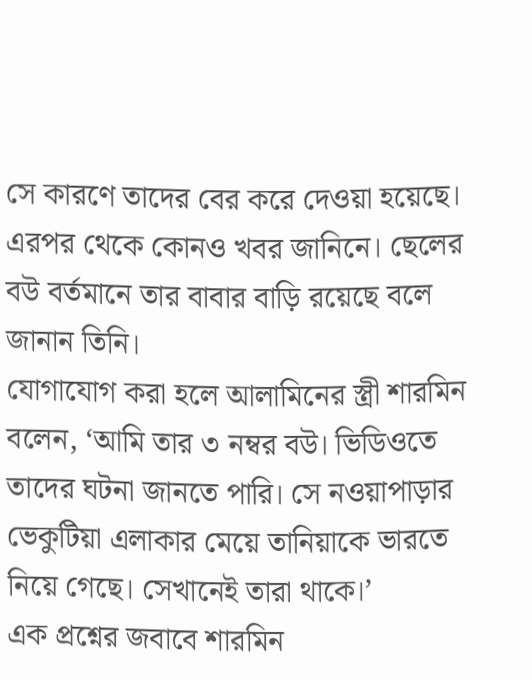সে কারণে তাদের বের করে দেওয়া হয়েছে। এরপর থেকে কোনও খবর জানিনে। ছেলের বউ বর্তমানে তার বাবার বাড়ি রয়েছে বলে জানান তিনি।
যোগাযোগ করা হলে আলামিনের স্ত্রী শারমিন বলেন, ‘আমি তার ৩ নম্বর বউ। ভিডিওতে তাদের ঘটনা জানতে পারি। সে নওয়াপাড়ার ভেকুটিয়া এলাকার মেয়ে তানিয়াকে ভারতে নিয়ে গেছে। সেখানেই তারা থাকে।’
এক প্রশ্নের জবাবে শারমিন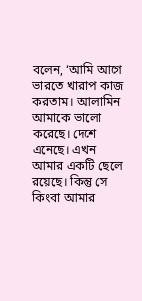বলেন, ‘আমি আগে ভারতে খারাপ কাজ করতাম। আলামিন আমাকে ভালো করেছে। দেশে এনেছে। এখন আমার একটি ছেলে রয়েছে। কিন্তু সে কিংবা আমার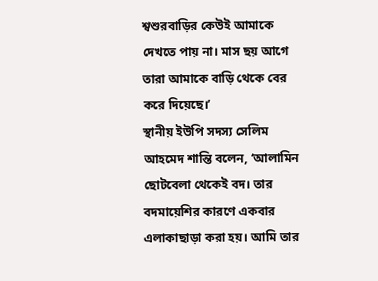শ্বশুরবাড়ির কেউই আমাকে দেখতে পায় না। মাস ছয় আগে তারা আমাকে বাড়ি থেকে বের করে দিয়েছে।’
স্থানীয় ইউপি সদস্য সেলিম আহমেদ শান্তি বলেন, ‘আলামিন ছোটবেলা থেকেই বদ। তার বদমায়েশির কারণে একবার এলাকাছাড়া করা হয়। আমি তার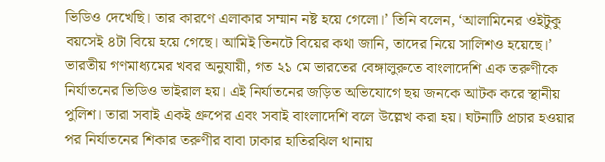ভিডিও দেখেছি। তার কারণে এলাকার সম্মান নষ্ট হয়ে গেলো।’ তিনি বলেন, ‘আলামিনের ওইটুকু বয়সেই ৪টা বিয়ে হয়ে গেছে। আমিই তিনটে বিয়ের কথা জানি, তাদের নিয়ে সালিশও হয়েছে।’
ভারতীয় গণমাধ্যমের খবর অনুযায়ী, গত ২১ মে ভারতের বেঙ্গালুরুতে বাংলাদেশি এক তরুণীকে নির্যাতনের ভিডিও ভাইরাল হয়। এই নির্যাতনের জড়িত অভিযোগে ছয় জনকে আটক করে স্থানীয় পুলিশ। তারা সবাই একই গ্রুপের এবং সবাই বাংলাদেশি বলে উল্লেখ করা হয়। ঘটনাটি প্রচার হওয়ার পর নির্যাতনের শিকার তরুণীর বাবা ঢাকার হাতিরঝিল থানায়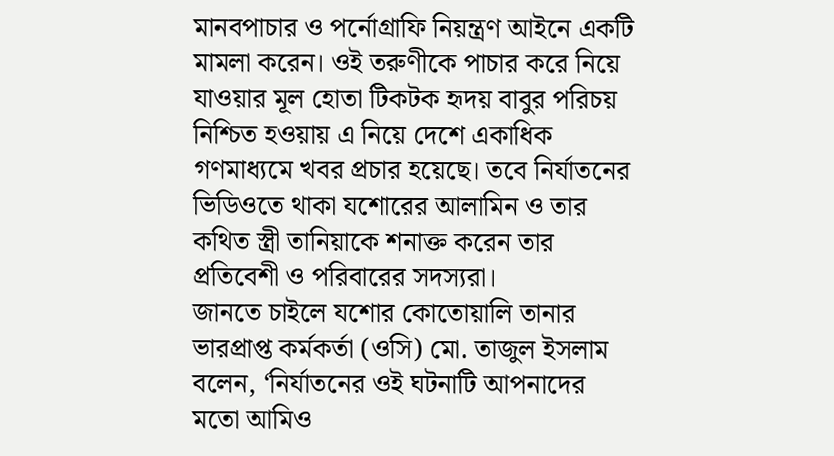মানবপাচার ও পর্নোগ্রাফি নিয়ন্ত্রণ আইনে একটি মামলা করেন। ওই তরুণীকে পাচার করে নিয়ে যাওয়ার মূল হোতা টিকটক হৃদয় বাবুর পরিচয় নিশ্চিত হওয়ায় এ নিয়ে দেশে একাধিক গণমাধ্যমে খবর প্রচার হয়েছে। তবে নির্যাতনের ভিডিওতে থাকা যশোরের আলামিন ও তার কথিত স্ত্রী তানিয়াকে শনাক্ত করেন তার প্রতিবেশী ও পরিবারের সদস্যরা।
জানতে চাইলে যশোর কোতোয়ালি তানার ভারপ্রাপ্ত কর্মকর্তা (ওসি) মো. তাজুল ইসলাম বলেন, ‘নির্যাতনের ওই ঘটনাটি আপনাদের মতো আমিও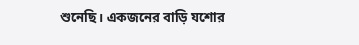শুনেছি। একজনের বাড়ি যশোর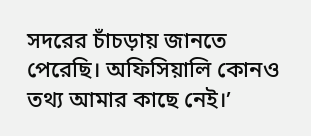সদরের চাঁচড়ায় জানতে পেরেছি। অফিসিয়ালি কোনও তথ্য আমার কাছে নেই।’